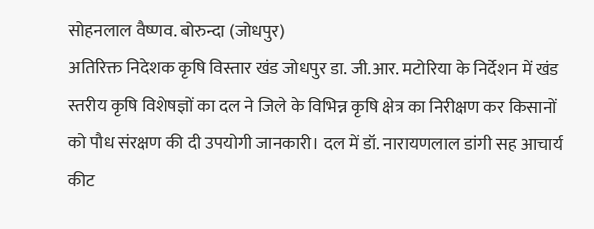सोहनलाल वैष्णव. बोरुन्दा (जोधपुर)
अतिरिक्त निदेशक कृषि विस्तार खंड जोधपुर डा. जी.आर. मटोरिया के निर्देशन में खंड स्तरीय कृषि विशेषज्ञों का दल ने जिले के विभिन्न कृषि क्षेत्र का निरीक्षण कर किसानों को पौध संरक्षण की दी उपयोगी जानकारी। दल में डॉ. नारायणलाल डांगी सह आचार्य कीट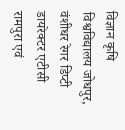विज्ञान कृषि विश्वविद्यालय जोधपुर, वंशीधर रेगर डिप्टी डायरेक्टर एटीसी रामपुरा एवं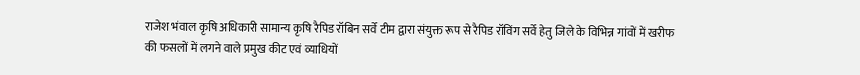राजेश भंवाल कृषि अधिकारी सामान्य कृषि रैपिड रॉबिन सर्वे टीम द्वारा संयुक्त रूप से रैपिड रॉविंग सर्वे हेतु जिले के विभिन्न गांवों में खरीफ की फसलों में लगने वाले प्रमुख कीट एवं व्याधियों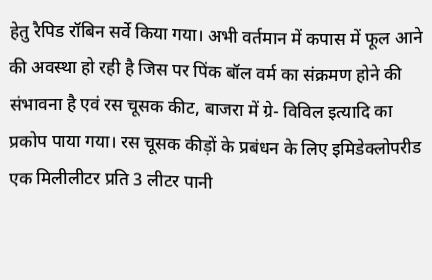हेतु रैपिड रॉबिन सर्वे किया गया। अभी वर्तमान में कपास में फूल आने की अवस्था हो रही है जिस पर पिंक बॉल वर्म का संक्रमण होने की संभावना है एवं रस चूसक कीट, बाजरा में ग्रे- विविल इत्यादि का प्रकोप पाया गया। रस चूसक कीड़ों के प्रबंधन के लिए इमिडेक्लोपरीड एक मिलीलीटर प्रति 3 लीटर पानी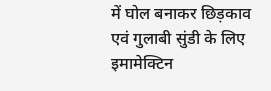में घोल बनाकर छिड़काव एवं गुलाबी सुंडी के लिए इमामेक्टिन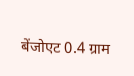बेंजोएट 0.4 ग्राम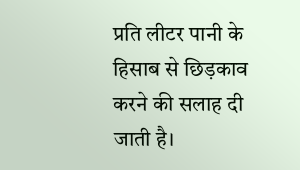प्रति लीटर पानी के हिसाब से छिड़काव करने की सलाह दी जाती है।